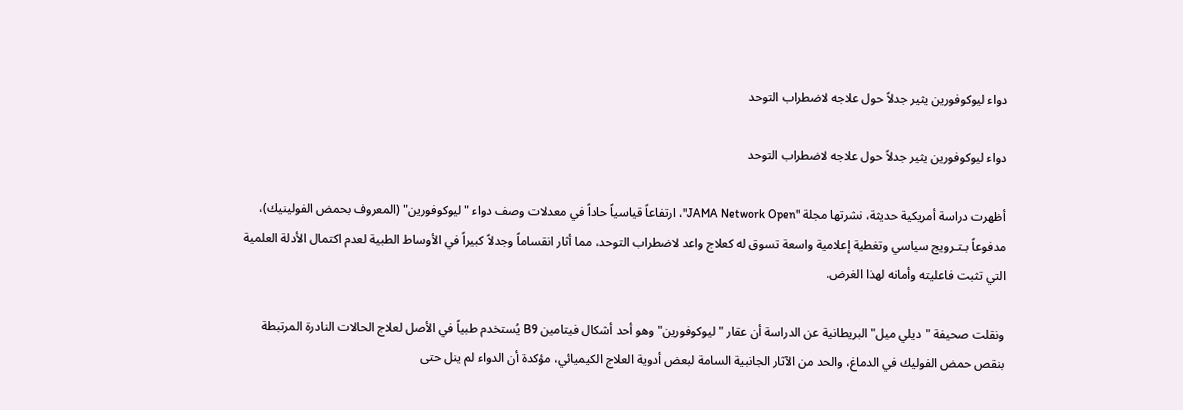دواء ليوكوفورين يثير جدلاً حول علاجه لاضطراب التوحد

دواء ليوكوفورين يثير جدلاً حول علاجه لاضطراب التوحد

أظهرت دراسة أمريكية حديثة، نشرتها مجلة "JAMA Network Open"، ارتفاعاً قياسياً حاداً في معدلات وصف دواء "ليوكوفورين" (المعروف بحمض الفولينيك)، مدفوعاً بـتـرويج سياسي وتغطية إعلامية واسعة تسوق له كعلاج واعد لاضطراب التوحد، مما أثار انقساماً وجدلاً كبيراً في الأوساط الطبية لعدم اكتمال الأدلة العلمية التي تثبت فاعليته وأمانه لهذا الغرض.

ونقلت صحيفة "ديلي ميل" البريطانية عن الدراسة أن عقار "ليوكوفورين" وهو أحد أشكال فيتامين B9 يُستخدم طبياً في الأصل لعلاج الحالات النادرة المرتبطة بنقص حمض الفوليك في الدماغ، والحد من الآثار الجانبية السامة لبعض أدوية العلاج الكيميائي، مؤكدة أن الدواء لم ينل حتى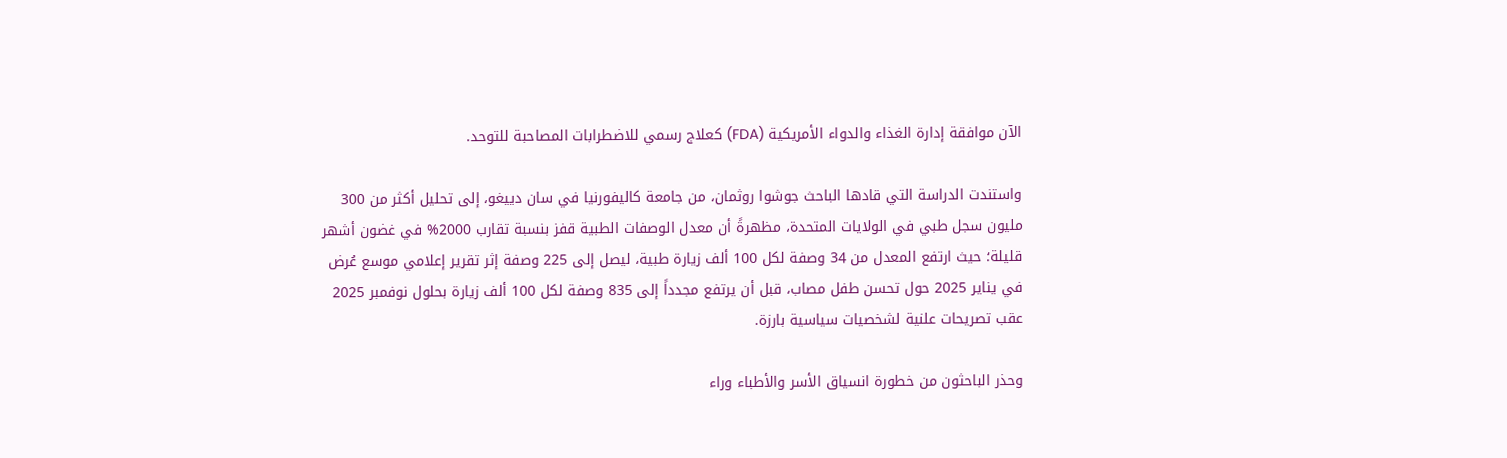الآن موافقة إدارة الغذاء والدواء الأمريكية (FDA) كعلاج رسمي للاضطرابات المصاحبة للتوحد.

واستندت الدراسة التي قادها الباحث جوشوا روثمان، من جامعة كاليفورنيا في سان دييغو، إلى تحليل أكثر من 300 مليون سجل طبي في الولايات المتحدة، مظهرةً أن معدل الوصفات الطبية قفز بنسبة تقارب 2000% في غضون أشهر قليلة؛ حيث ارتفع المعدل من 34 وصفة لكل 100 ألف زيارة طبية، ليصل إلى 225 وصفة إثر تقرير إعلامي موسع عُرض في يناير 2025 حول تحسن طفل مصاب، قبل أن يرتفع مجدداً إلى 835 وصفة لكل 100 ألف زيارة بحلول نوفمبر 2025 عقب تصريحات علنية لشخصيات سياسية بارزة.

وحذر الباحثون من خطورة انسياق الأسر والأطباء وراء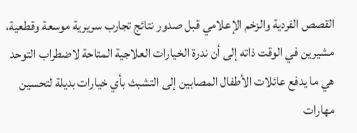القصص الفردية والزخم الإعلامي قبل صدور نتائج تجارب سريرية موسعة وقطعية، مشيرين في الوقت ذاته إلى أن ندرة الخيارات العلاجية المتاحة لاضطراب التوحد هي ما يدفع عائلات الأطفال المصابين إلى التشبث بأي خيارات بديلة لتحسين مهارات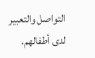التواصل والتعبير لدى أطفالهم.